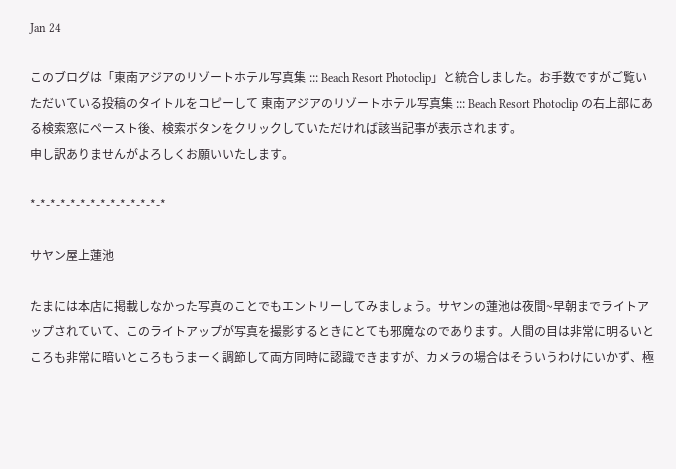Jan 24

このブログは「東南アジアのリゾートホテル写真集 ::: Beach Resort Photoclip」と統合しました。お手数ですがご覧いただいている投稿のタイトルをコピーして 東南アジアのリゾートホテル写真集 ::: Beach Resort Photoclip の右上部にある検索窓にペースト後、検索ボタンをクリックしていただければ該当記事が表示されます。
申し訳ありませんがよろしくお願いいたします。

*-*-*-*-*-*-*-*-*-*-*-*-*-*

サヤン屋上蓮池

たまには本店に掲載しなかった写真のことでもエントリーしてみましょう。サヤンの蓮池は夜間~早朝までライトアップされていて、このライトアップが写真を撮影するときにとても邪魔なのであります。人間の目は非常に明るいところも非常に暗いところもうまーく調節して両方同時に認識できますが、カメラの場合はそういうわけにいかず、極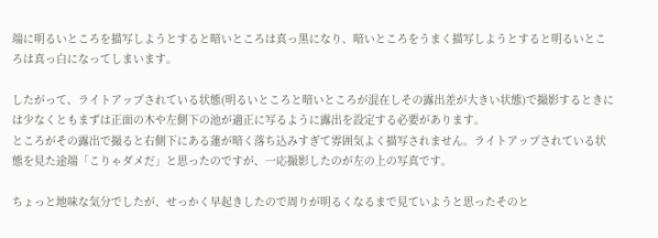端に明るいところを描写しようとすると暗いところは真っ黒になり、暗いところをうまく描写しようとすると明るいところは真っ白になってしまいます。

したがって、ライトアップされている状態(明るいところと暗いところが混在しその露出差が大きい状態)で撮影するときには少なくともまずは正面の木や左側下の池が適正に写るように露出を設定する必要があります。
ところがその露出で撮ると右側下にある蓮が暗く落ち込みすぎて雰囲気よく描写されません。ライトアップされている状態を見た途端「こりゃダメだ」と思ったのですが、一応撮影したのが左の上の写真です。

ちょっと地味な気分でしたが、せっかく早起きしたので周りが明るくなるまで見ていようと思ったそのと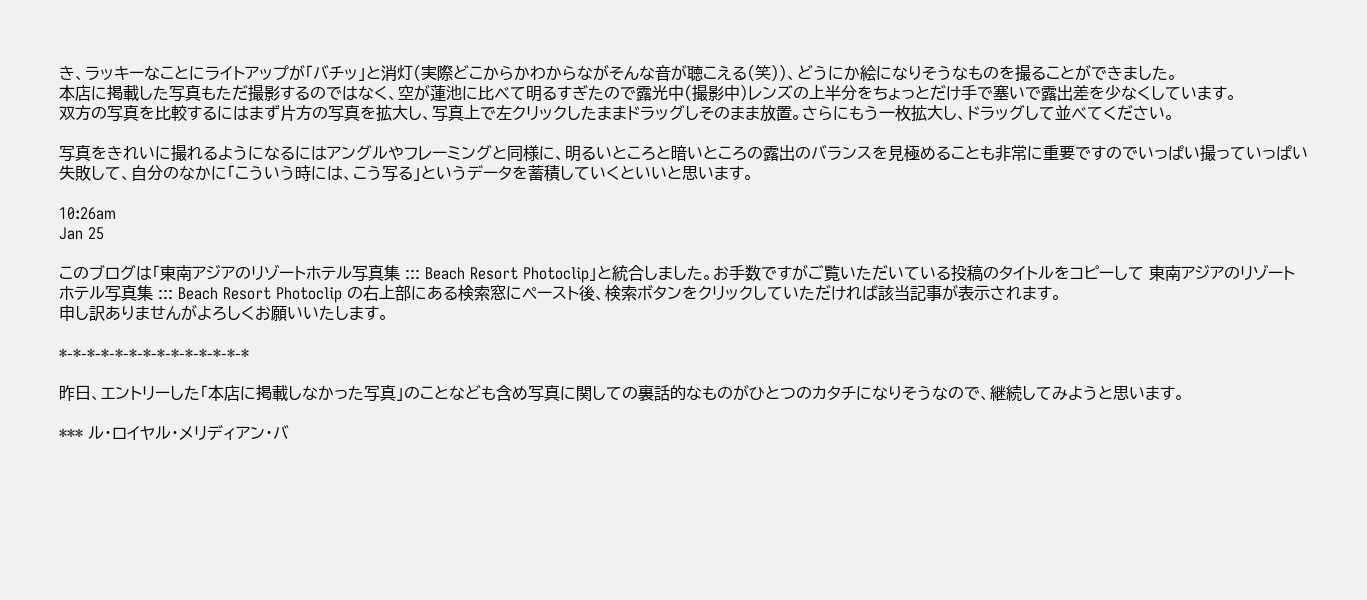き、ラッキーなことにライトアップが「バチッ」と消灯(実際どこからかわからながそんな音が聴こえる(笑))、どうにか絵になりそうなものを撮ることができました。
本店に掲載した写真もただ撮影するのではなく、空が蓮池に比べて明るすぎたので露光中(撮影中)レンズの上半分をちょっとだけ手で塞いで露出差を少なくしています。
双方の写真を比較するにはまず片方の写真を拡大し、写真上で左クリックしたままドラッグしそのまま放置。さらにもう一枚拡大し、ドラッグして並べてください。

写真をきれいに撮れるようになるにはアングルやフレーミングと同様に、明るいところと暗いところの露出のバランスを見極めることも非常に重要ですのでいっぱい撮っていっぱい失敗して、自分のなかに「こういう時には、こう写る」というデータを蓄積していくといいと思います。

10:26am
Jan 25

このブログは「東南アジアのリゾートホテル写真集 ::: Beach Resort Photoclip」と統合しました。お手数ですがご覧いただいている投稿のタイトルをコピーして 東南アジアのリゾートホテル写真集 ::: Beach Resort Photoclip の右上部にある検索窓にペースト後、検索ボタンをクリックしていただければ該当記事が表示されます。
申し訳ありませんがよろしくお願いいたします。

*-*-*-*-*-*-*-*-*-*-*-*-*-*

昨日、エントリーした「本店に掲載しなかった写真」のことなども含め写真に関しての裏話的なものがひとつのカタチになりそうなので、継続してみようと思います。

*** ル・ロイヤル・メリディアン・バ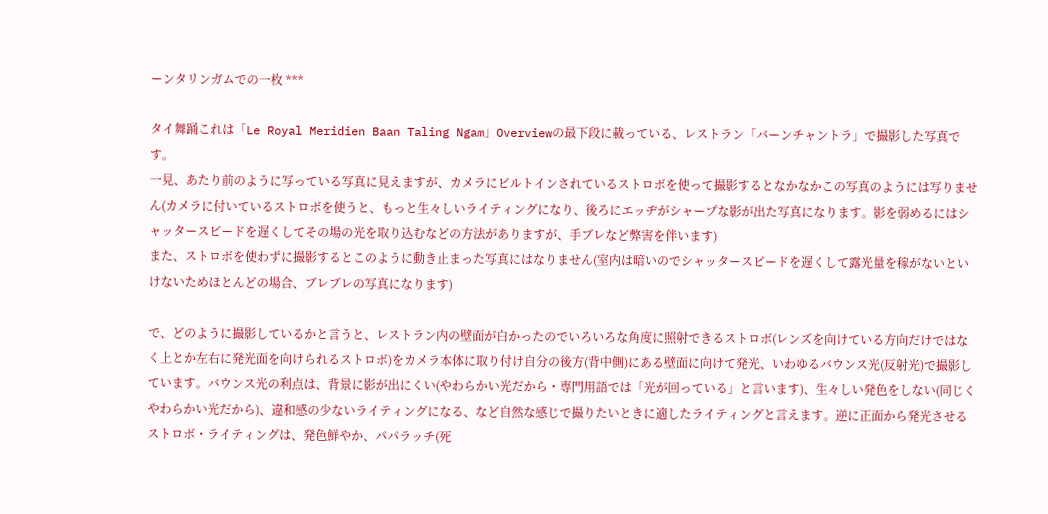ーンタリンガムでの一枚 ***

タイ舞踊これは「Le Royal Meridien Baan Taling Ngam」Overviewの最下段に載っている、レストラン「バーンチャントラ」で撮影した写真です。
一見、あたり前のように写っている写真に見えますが、カメラにビルトインされているストロボを使って撮影するとなかなかこの写真のようには写りません(カメラに付いているストロボを使うと、もっと生々しいライティングになり、後ろにエッヂがシャープな影が出た写真になります。影を弱めるにはシャッタースピードを遅くしてその場の光を取り込むなどの方法がありますが、手ブレなど弊害を伴います)
また、ストロボを使わずに撮影するとこのように動き止まった写真にはなりません(室内は暗いのでシャッタースピードを遅くして露光量を稼がないといけないためほとんどの場合、ブレブレの写真になります)

で、どのように撮影しているかと言うと、レストラン内の壁面が白かったのでいろいろな角度に照射できるストロボ(レンズを向けている方向だけではなく上とか左右に発光面を向けられるストロボ)をカメラ本体に取り付け自分の後方(背中側)にある壁面に向けて発光、いわゆるバウンス光(反射光)で撮影しています。バウンス光の利点は、背景に影が出にくい(やわらかい光だから・専門用語では「光が回っている」と言います)、生々しい発色をしない(同じくやわらかい光だから)、違和感の少ないライティングになる、など自然な感じで撮りたいときに適したライティングと言えます。逆に正面から発光させるストロボ・ライティングは、発色鮮やか、パパラッチ(死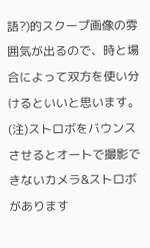語?)的スクープ画像の雰囲気が出るので、時と場合によって双方を使い分けるといいと思います。(注)ストロボをバウンスさせるとオートで撮影できないカメラ&ストロボがあります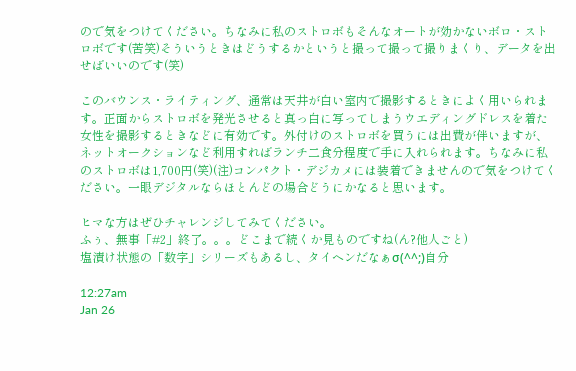ので気をつけてください。ちなみに私のストロボもそんなオートが効かないボロ・ストロボです(苦笑)そういうときはどうするかというと撮って撮って撮りまくり、データを出せばいいのです(笑)

このバウンス・ライティング、通常は天井が白い室内で撮影するときによく用いられます。正面からストロボを発光させると真っ白に写ってしまうウエディングドレスを着た女性を撮影するときなどに有効です。外付けのストロボを買うには出費が伴いますが、ネットオークションなど利用すればランチ二食分程度で手に入れられます。ちなみに私のストロボは1,700円(笑)(注)コンパクト・デジカメには装着できませんので気をつけてください。一眼デジタルならほとんどの場合どうにかなると思います。

ヒマな方はぜひチャレンジしてみてください。
ふぅ、無事「#2」終了。。。どこまで続くか見ものですね(ん?他人ごと)
塩漬け状態の「数字」シリーズもあるし、タイヘンだなぁσ(^^;)自分

12:27am
Jan 26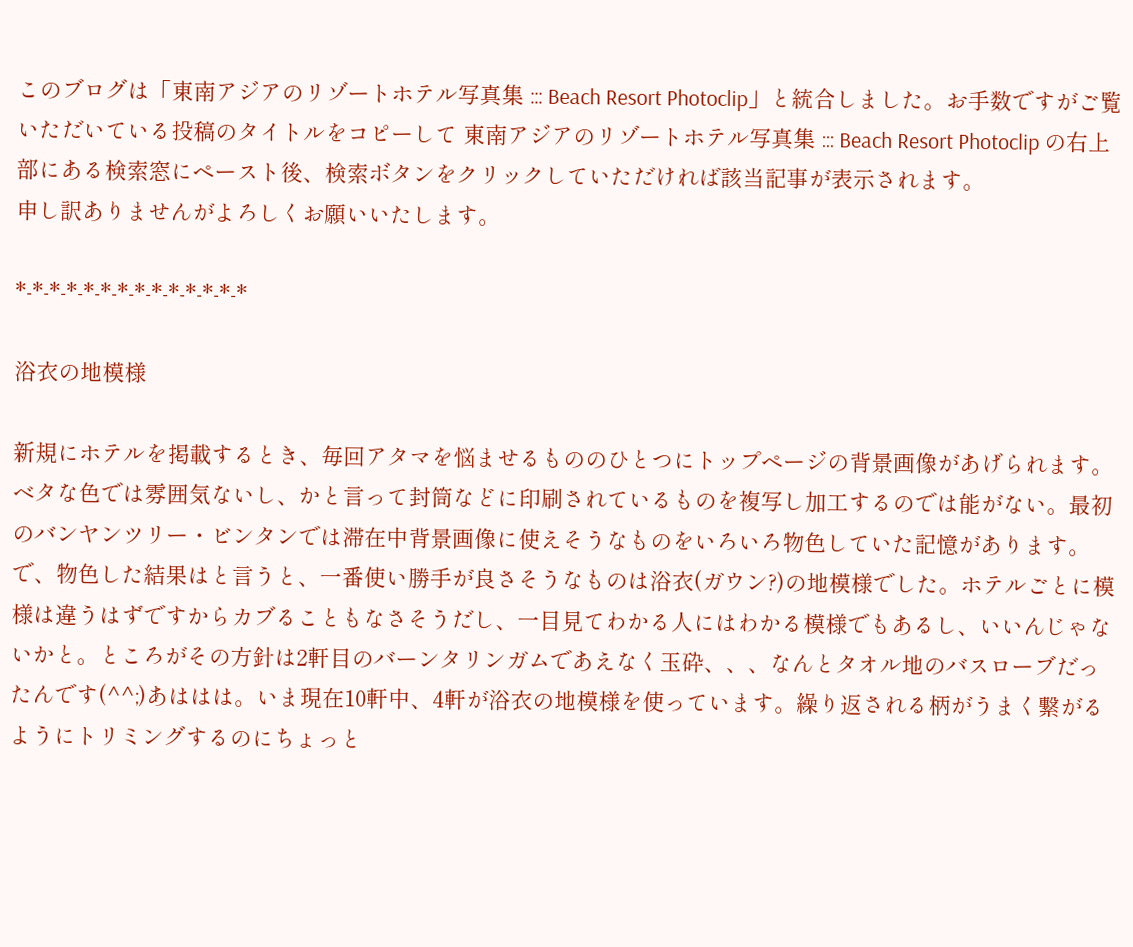このブログは「東南アジアのリゾートホテル写真集 ::: Beach Resort Photoclip」と統合しました。お手数ですがご覧いただいている投稿のタイトルをコピーして 東南アジアのリゾートホテル写真集 ::: Beach Resort Photoclip の右上部にある検索窓にペースト後、検索ボタンをクリックしていただければ該当記事が表示されます。
申し訳ありませんがよろしくお願いいたします。

*-*-*-*-*-*-*-*-*-*-*-*-*-*

浴衣の地模様

新規にホテルを掲載するとき、毎回アタマを悩ませるもののひとつにトップページの背景画像があげられます。ベタな色では雰囲気ないし、かと言って封筒などに印刷されているものを複写し加工するのでは能がない。最初のバンヤンツリー・ビンタンでは滞在中背景画像に使えそうなものをいろいろ物色していた記憶があります。で、物色した結果はと言うと、一番使い勝手が良さそうなものは浴衣(ガウン?)の地模様でした。ホテルごとに模様は違うはずですからカブることもなさそうだし、一目見てわかる人にはわかる模様でもあるし、いいんじゃないかと。ところがその方針は2軒目のバーンタリンガムであえなく玉砕、、、なんとタオル地のバスローブだったんです(^^;)あははは。いま現在10軒中、4軒が浴衣の地模様を使っています。繰り返される柄がうまく繋がるようにトリミングするのにちょっと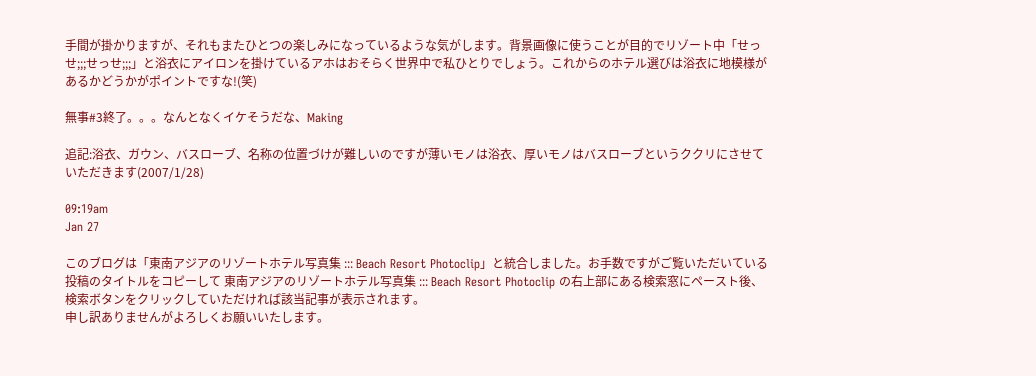手間が掛かりますが、それもまたひとつの楽しみになっているような気がします。背景画像に使うことが目的でリゾート中「せっせ;;;せっせ;;;」と浴衣にアイロンを掛けているアホはおそらく世界中で私ひとりでしょう。これからのホテル選びは浴衣に地模様があるかどうかがポイントですな!(笑)

無事#3終了。。。なんとなくイケそうだな、Making

追記:浴衣、ガウン、バスローブ、名称の位置づけが難しいのですが薄いモノは浴衣、厚いモノはバスローブというククリにさせていただきます(2007/1/28)

09:19am
Jan 27

このブログは「東南アジアのリゾートホテル写真集 ::: Beach Resort Photoclip」と統合しました。お手数ですがご覧いただいている投稿のタイトルをコピーして 東南アジアのリゾートホテル写真集 ::: Beach Resort Photoclip の右上部にある検索窓にペースト後、検索ボタンをクリックしていただければ該当記事が表示されます。
申し訳ありませんがよろしくお願いいたします。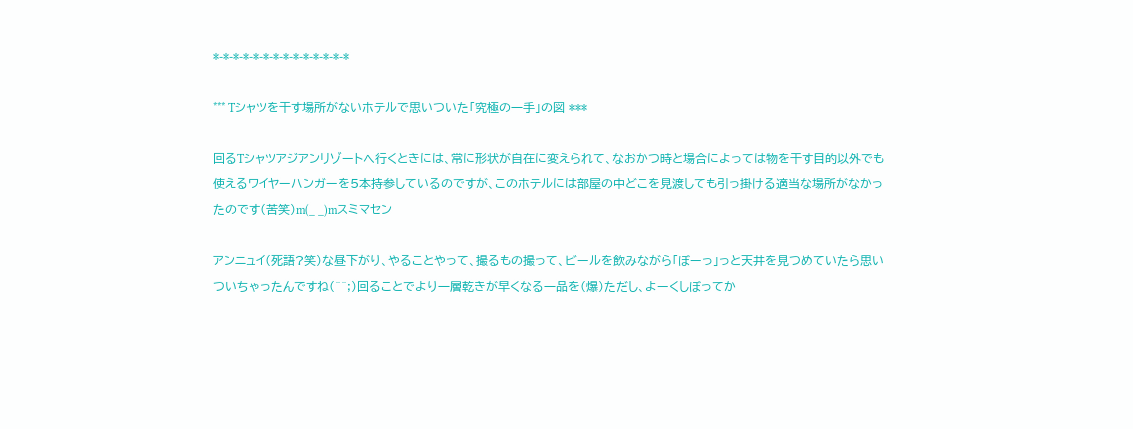*-*-*-*-*-*-*-*-*-*-*-*-*-*

*** Tシャツを干す場所がないホテルで思いついた「究極の一手」の図 ***

回るTシャツアジアンリゾートへ行くときには、常に形状が自在に変えられて、なおかつ時と場合によっては物を干す目的以外でも使えるワイヤーハンガーを5本持参しているのですが、このホテルには部屋の中どこを見渡しても引っ掛ける適当な場所がなかったのです(苦笑)m(_ _)mスミマセン

アンニュイ(死語?笑)な昼下がり、やることやって、撮るもの撮って、ビールを飲みながら「ぼーっ」っと天井を見つめていたら思いついちゃったんですね(^^;)回ることでより一層乾きが早くなる一品を(爆)ただし、よーくしぼってか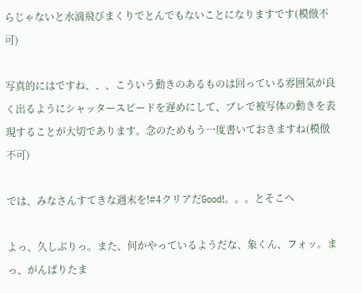らじゃないと水滴飛びまくりでとんでもないことになりますです(模倣不可)

写真的にはですね、、、こういう動きのあるものは回っている雰囲気が良く出るようにシャッタースピードを遅めにして、ブレで被写体の動きを表現することが大切であります。念のためもう一度書いておきますね(模倣不可)

では、みなさんすてきな週末を!#4クリアだGood!。。。とそこへ

よっ、久しぶりっ。また、何かやっているようだな、象くん、フォッ。まっ、がんばりたま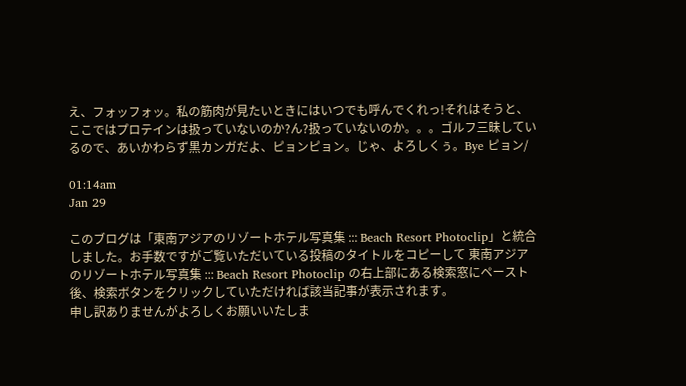え、フォッフォッ。私の筋肉が見たいときにはいつでも呼んでくれっ!それはそうと、ここではプロテインは扱っていないのか?ん?扱っていないのか。。。ゴルフ三昧しているので、あいかわらず黒カンガだよ、ピョンピョン。じゃ、よろしくぅ。Bye ピョン/

01:14am
Jan 29

このブログは「東南アジアのリゾートホテル写真集 ::: Beach Resort Photoclip」と統合しました。お手数ですがご覧いただいている投稿のタイトルをコピーして 東南アジアのリゾートホテル写真集 ::: Beach Resort Photoclip の右上部にある検索窓にペースト後、検索ボタンをクリックしていただければ該当記事が表示されます。
申し訳ありませんがよろしくお願いいたしま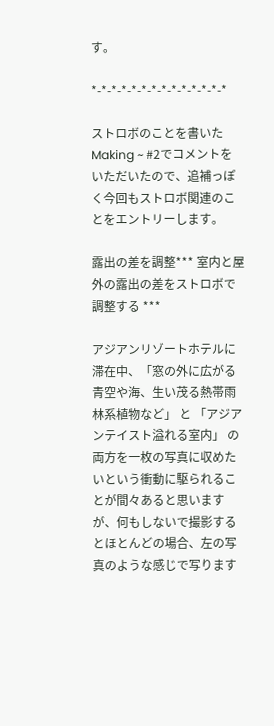す。

*-*-*-*-*-*-*-*-*-*-*-*-*-*

ストロボのことを書いたMaking ~ #2でコメントをいただいたので、追補っぽく今回もストロボ関連のことをエントリーします。

露出の差を調整*** 室内と屋外の露出の差をストロボで調整する ***

アジアンリゾートホテルに滞在中、「窓の外に広がる青空や海、生い茂る熱帯雨林系植物など」 と 「アジアンテイスト溢れる室内」 の両方を一枚の写真に収めたいという衝動に駆られることが間々あると思いますが、何もしないで撮影するとほとんどの場合、左の写真のような感じで写ります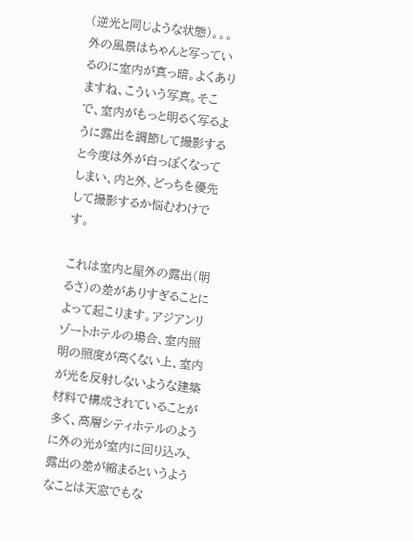(逆光と同じような状態)。。。外の風景はちゃんと写っているのに室内が真っ暗。よくありますね、こういう写真。そこで、室内がもっと明るく写るように露出を調節して撮影すると今度は外が白っぽくなってしまい、内と外、どっちを優先して撮影するか悩むわけです。

これは室内と屋外の露出(明るさ)の差がありすぎることによって起こります。アジアンリゾートホテルの場合、室内照明の照度が高くない上、室内が光を反射しないような建築材料で構成されていることが多く、高層シティホテルのように外の光が室内に回り込み、露出の差が縮まるというようなことは天窓でもな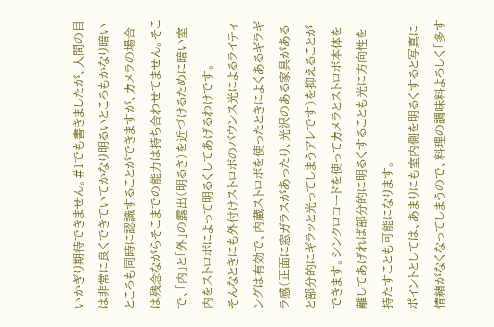いかぎり期待できません。#1でも書きましたが、人間の目は非常に良くできていてかなり明るいところもかなり暗いところも同時に認識することができますが、カメラの場合は残念ながらそこまでの能力は持ち合わせてません。そこで、「内」と「外」の露出(明るさ)を近づけるために暗い室内をストロボによって明るくしてあげるわけです。
そんなときにも外付けストロボのバウンス光によるライティングは有効で、内蔵ストロボを使ったときによくあるギラギラ感(正面に窓ガラスがあったり、光沢のある家具があると部分的にギラッと光ってしまうアレです)を抑えることができます。シンクロコードを使ってカメラとストロボ本体を離してあげれば部分的に明るくすることも光に方向性を持たすことも可能になります。
ポイントとしては、あまりにも室内側を明るくすると写真に情緒がなくなってしまうので、料理の調味料よろしく「多す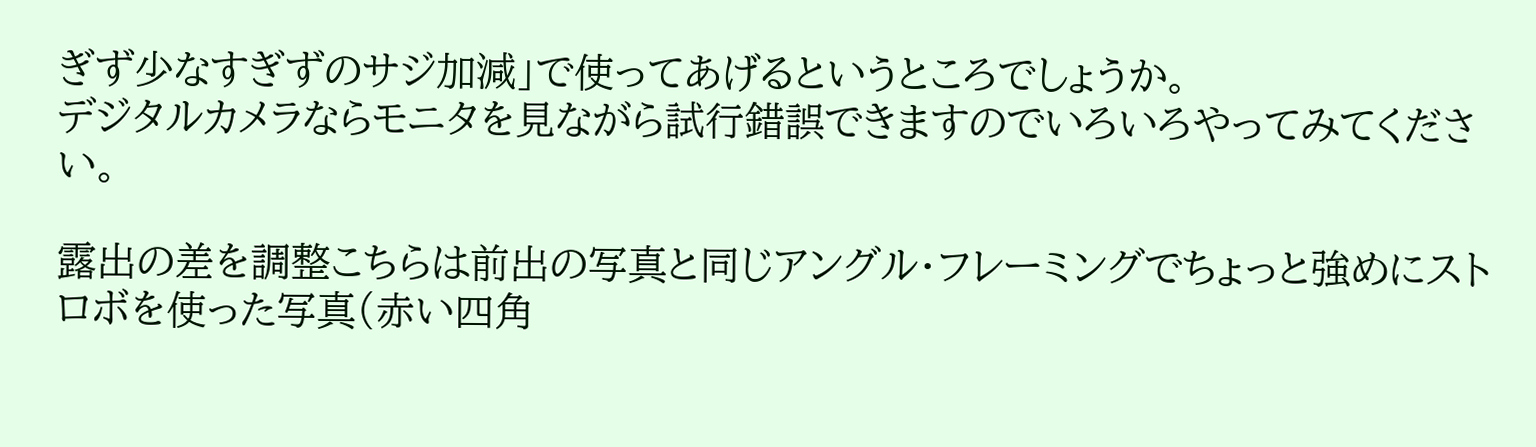ぎず少なすぎずのサジ加減」で使ってあげるというところでしょうか。
デジタルカメラならモニタを見ながら試行錯誤できますのでいろいろやってみてください。

露出の差を調整こちらは前出の写真と同じアングル・フレーミングでちょっと強めにストロボを使った写真(赤い四角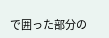で囲った部分の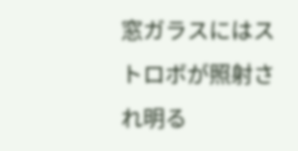窓ガラスにはストロボが照射され明る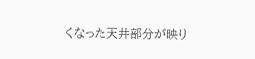くなった天井部分が映り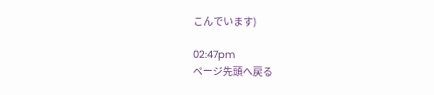こんでいます)

02:47pm
ページ先頭へ戻る